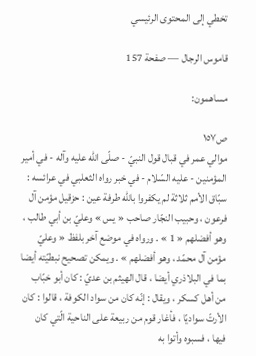تخطي إلى المحتوى الرئيسي

قاموس الرجال — صفحة 157

مساهمون:

ص١٥٧
موالي عمر في قبال قول النبيّ - صلّى اللّه عليه وآله - في أمير المؤمنين - عليه السّلام - في خبر رواه الثعلبي في عرائسه : سبّاق الأمم ثلاثة لم يكفروا باللّه طرفة عين : حزقيل مؤمن آل فرعون ، وحبيب النجّار صاحب « يس » وعليّ بن أبي طالب ، وهو أفضلهم « 1 » . ورواه في موضع آخر بلفظ « وعليّ مؤمن آل محمّد ، وهو أفضلهم » . ويمكن تصحيح نبطيّته أيضا بما في البلاذري أيضا ، قال الهيثم بن عديّ : كان أبو خبّاب من أهل كسكر ، ويقال : إنّه كان من سواد الكوفة ، قالوا : كان الأرتّ سواديّا ، فأغار قوم من ربيعة على الناحية الّتي كان فيها ، فسبوه وأتوا به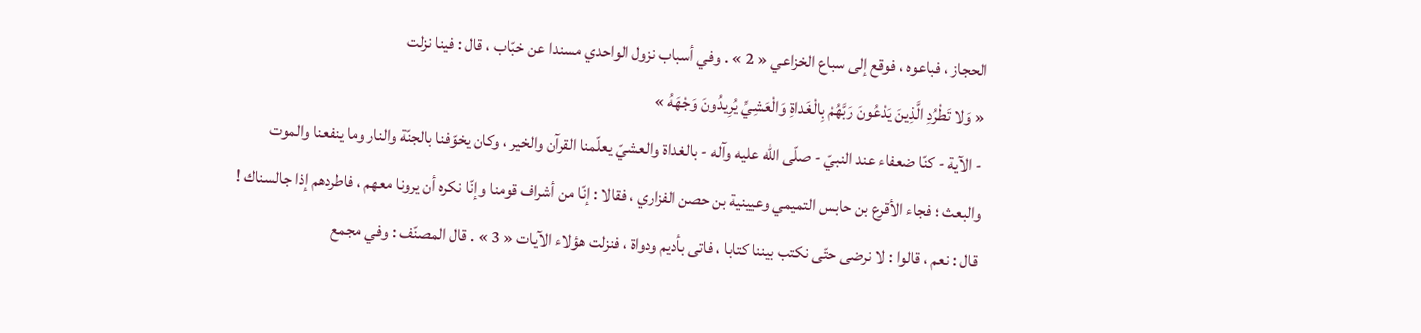الحجاز ، فباعوه ، فوقع إلى سباع الخزاعي « 2 » . وفي أسباب نزول الواحدي مسندا عن خبّاب ، قال : فينا نزلت
« وَلا تَطْرُدِ الَّذِينَ يَدْعُونَ رَبَّهُمْ بِالْغَداةِ وَالْعَشِيِّ يُرِيدُونَ وَجْهَهُ »
- الآية - كنّا ضعفاء عند النبيّ - صلّى اللّه عليه وآله - بالغداة والعشيّ يعلّمنا القرآن والخير ، وكان يخوّفنا بالجنّة والنار وما ينفعنا والموت والبعث ؛ فجاء الأقرع بن حابس التميمي وعيينية بن حصن الفزاري ، فقالا : إنّا من أشراف قومنا وإنّا نكره أن يرونا معهم ، فاطردهم إذا جالسناك ! قال : نعم ، قالوا : لا نرضى حتّى نكتب بيننا كتابا ، فاتى بأديم ودواة ، فنزلت هؤلاء الآيات « 3 » . قال المصنّف : وفي مجمع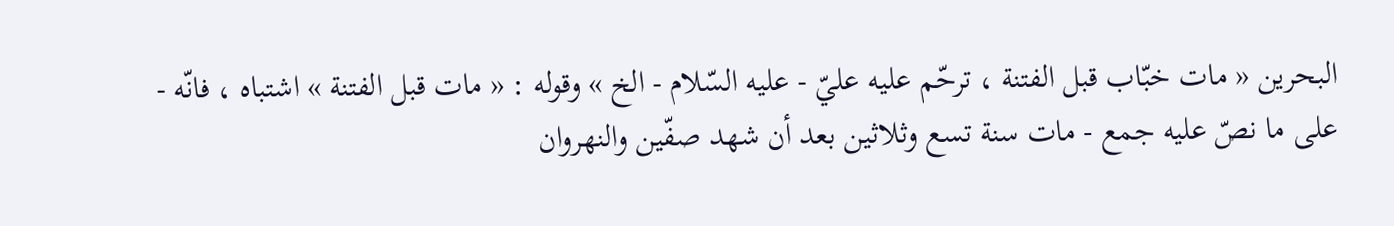البحرين « مات خبّاب قبل الفتنة ، ترحّم عليه عليّ - عليه السّلام - الخ » وقوله : « مات قبل الفتنة » اشتباه ، فانّه - على ما نصّ عليه جمع - مات سنة تسع وثلاثين بعد أن شهد صفّين والنهروان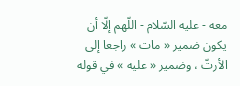معه - عليه السّلام - اللّهم إلّا أن يكون ضمير « مات » راجعا إلى الأرتّ ، وضمير « عليه » في قوله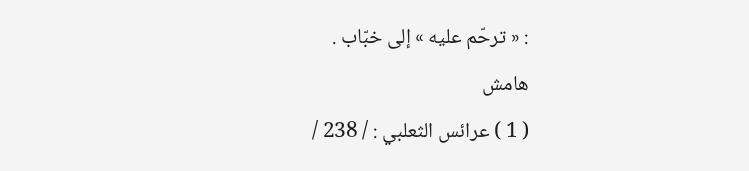: « ترحّم عليه » إلى خبّاب .
هامش
( 1 ) عرائس الثعلبي : / 238 /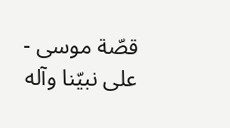قصّة موسى - على نبيّنا وآله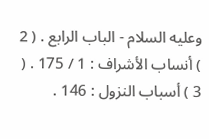وعليه السلام - الباب الرابع . ( 2 ) أنساب الأشراف : 1 / 175 . ( 3 ) أسباب النزول : 146 .